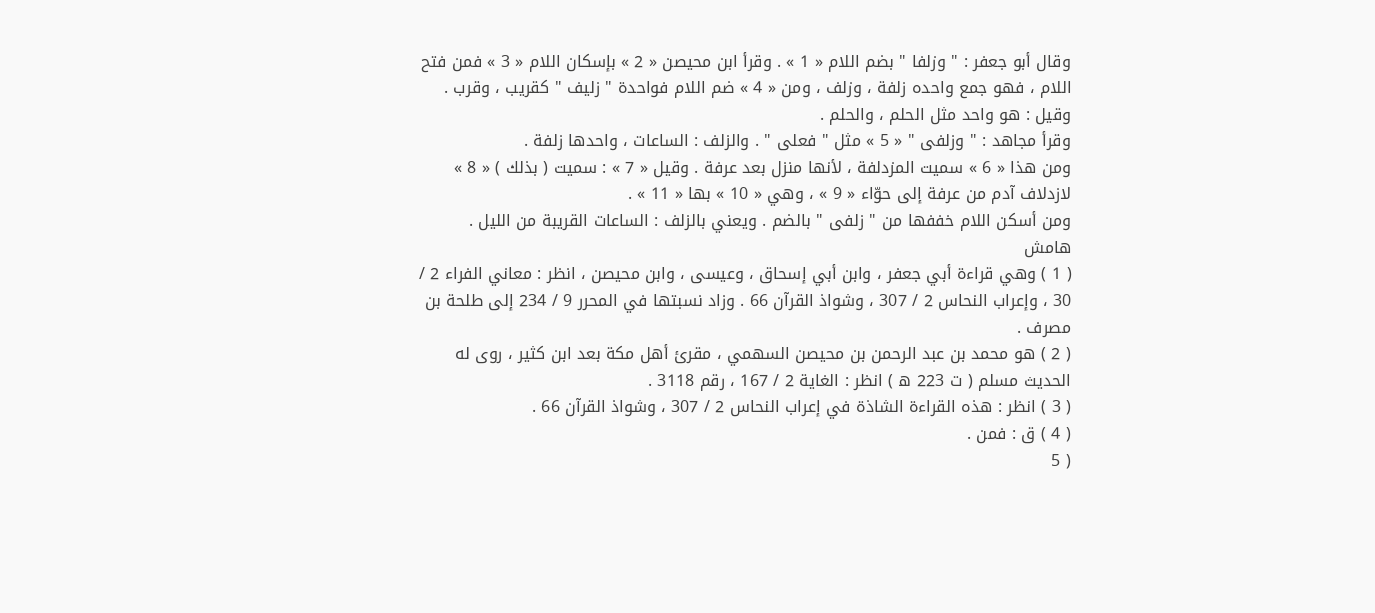وقال أبو جعفر : " وزلفا " بضم اللام « 1 » . وقرأ ابن محيصن « 2 » بإسكان اللام « 3 » فمن فتح اللام ، فهو جمع واحده زلفة ، وزلف ، ومن « 4 » ضم اللام فواحدة " زليف " كقريب ، وقرب . وقيل : هو واحد مثل الحلم ، والحلم .
وقرأ مجاهد : " وزلفى " « 5 » مثل " فعلى " . والزلف : الساعات ، واحدها زلفة .
ومن هذا « 6 » سميت المزدلفة ، لأنها منزل بعد عرفة . وقيل « 7 » : سميت ( بذلك ) « 8 » لازدلاف آدم من عرفة إلى حوّاء « 9 » ، وهي « 10 » بها « 11 » .
ومن أسكن اللام خففها من " زلفى " بالضم . ويعني بالزلف : الساعات القريبة من الليل .
هامش
( 1 ) وهي قراءة أبي جعفر ، وابن أبي إسحاق ، وعيسى ، وابن محيصن ، انظر : معاني الفراء 2 / 30 ، وإعراب النحاس 2 / 307 ، وشواذ القرآن 66 . وزاد نسبتها في المحرر 9 / 234 إلى طلحة بن مصرف .
( 2 ) هو محمد بن عبد الرحمن بن محيصن السهمي ، مقرئ أهل مكة بعد ابن كثير ، روى له الحديث مسلم ( ت 223 ه ) انظر : الغاية 2 / 167 ، رقم 3118 .
( 3 ) انظر : هذه القراءة الشاذة في إعراب النحاس 2 / 307 ، وشواذ القرآن 66 .
( 4 ) ق : فمن .
( 5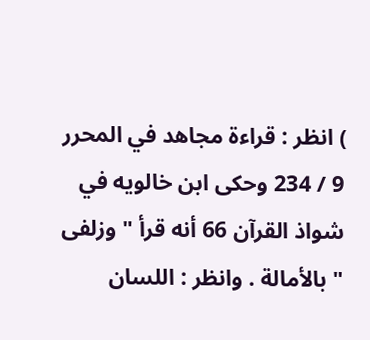) انظر : قراءة مجاهد في المحرر 9 / 234 وحكى ابن خالويه في شواذ القرآن 66 أنه قرأ " وزلفى " بالأمالة . وانظر : اللسان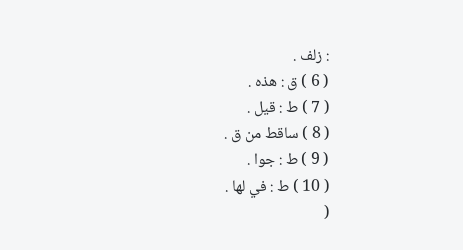: زلف .
( 6 ) ق : هذه .
( 7 ) ط : قيل .
( 8 ) ساقط من ق .
( 9 ) ط : جوا .
( 10 ) ط : في لها .
(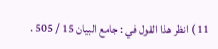11 ) انظر هذا القول في : جامع البيان 15 / 505 .